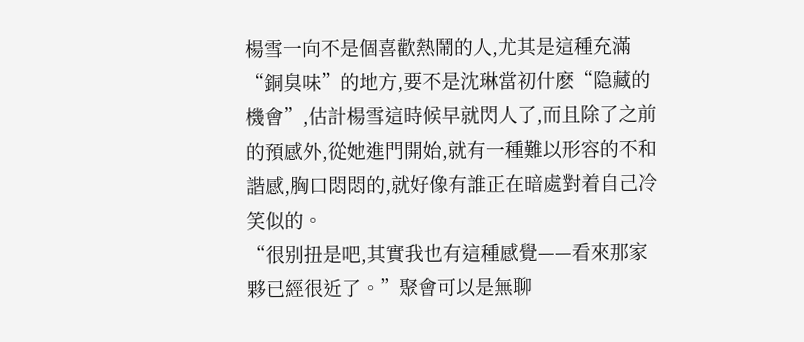楊雪一向不是個喜歡熱鬧的人,尤其是這種充滿“銅臭味”的地方,要不是沈琳當初什麽“隐藏的機會”,估計楊雪這時候早就閃人了,而且除了之前的預感外,從她進門開始,就有一種難以形容的不和諧感,胸口悶悶的,就好像有誰正在暗處對着自己冷笑似的。
“很别扭是吧,其實我也有這種感覺——看來那家夥已經很近了。”聚會可以是無聊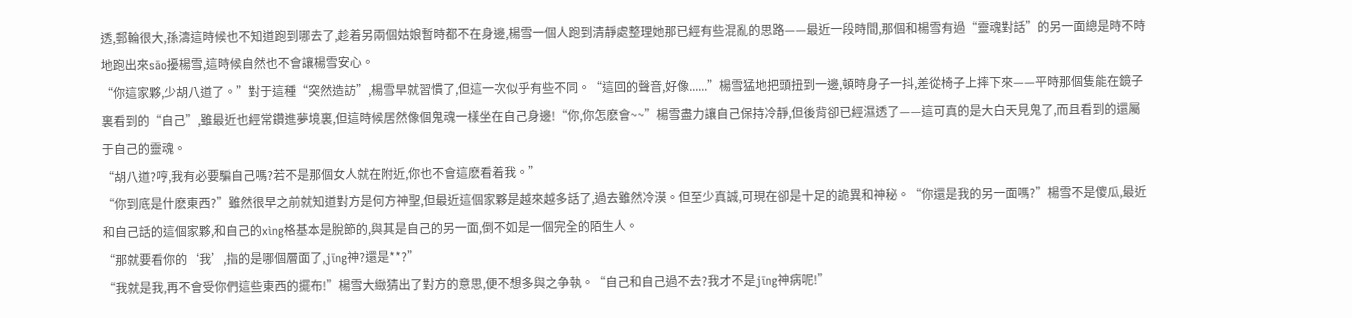透,郵輪很大,孫濤這時候也不知道跑到哪去了,趁着另兩個姑娘暫時都不在身邊,楊雪一個人跑到清靜處整理她那已經有些混亂的思路——最近一段時間,那個和楊雪有過“靈魂對話”的另一面總是時不時地跑出來sāo擾楊雪,這時候自然也不會讓楊雪安心。
“你這家夥,少胡八道了。”對于這種“突然造訪”,楊雪早就習慣了,但這一次似乎有些不同。“這回的聲音,好像......”楊雪猛地把頭扭到一邊,頓時身子一抖,差從椅子上摔下來——平時那個隻能在鏡子裏看到的“自己”,雖最近也經常鑽進夢境裏,但這時候居然像個鬼魂一樣坐在自己身邊!“你,你怎麽會~~”楊雪盡力讓自己保持冷靜,但後背卻已經濕透了——這可真的是大白天見鬼了,而且看到的還屬于自己的靈魂。
“胡八道?哼,我有必要騙自己嗎?若不是那個女人就在附近,你也不會這麽看着我。”
“你到底是什麽東西?”雖然很早之前就知道對方是何方神聖,但最近這個家夥是越來越多話了,過去雖然冷漠。但至少真誠,可現在卻是十足的詭異和神秘。“你還是我的另一面嗎?”楊雪不是傻瓜,最近和自己話的這個家夥,和自己的xìng格基本是脫節的,與其是自己的另一面,倒不如是一個完全的陌生人。
“那就要看你的‘我’,指的是哪個層面了,jīng神?還是**?”
“我就是我,再不會受你們這些東西的擺布!”楊雪大緻猜出了對方的意思,便不想多與之争執。“自己和自己過不去?我才不是jīng神病呢!”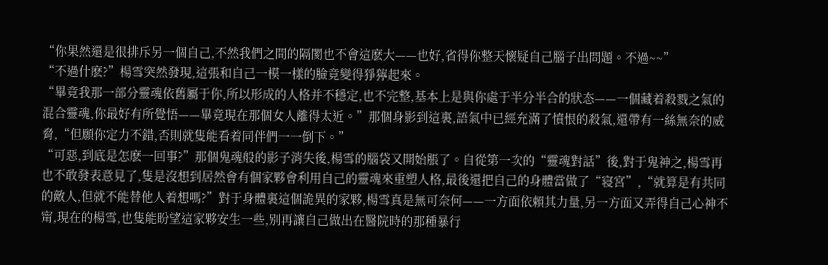“你果然還是很排斥另一個自己,不然我們之間的隔閡也不會這麽大——也好,省得你整天懷疑自己腦子出問題。不過~~”
“不過什麽?”楊雪突然發現,這張和自己一模一樣的臉竟變得猙獰起來。
“畢竟我那一部分靈魂依舊屬于你,所以形成的人格并不穩定,也不完整,基本上是與你處于半分半合的狀态——一個藏着殺戮之氣的混合靈魂,你最好有所覺悟——畢竟現在那個女人離得太近。”那個身影到這裏,語氣中已經充滿了憤恨的殺氣,還帶有一絲無奈的威脅,“但願你定力不錯,否則就隻能看着同伴們一一倒下。”
“可惡,到底是怎麽一回事?”那個鬼魂般的影子消失後,楊雪的腦袋又開始脹了。自從第一次的“靈魂對話”後,對于鬼神之,楊雪再也不敢發表意見了,隻是沒想到居然會有個家夥會利用自己的靈魂來重塑人格,最後還把自己的身體當做了“寝宮”,“就算是有共同的敵人,但就不能替他人着想嗎?”對于身體裏這個詭異的家夥,楊雪真是無可奈何——一方面依賴其力量,另一方面又弄得自己心神不甯,現在的楊雪,也隻能盼望這家夥安生一些,别再讓自己做出在醫院時的那種暴行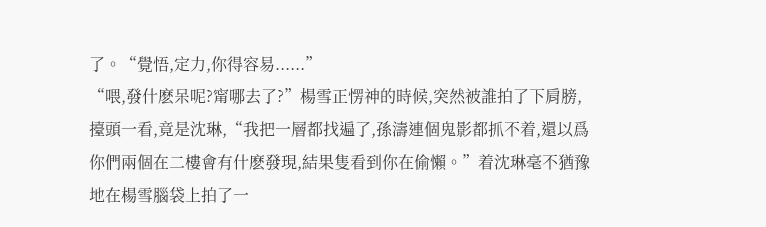了。“覺悟,定力,你得容易......”
“喂,發什麽呆呢?甯哪去了?”楊雪正愣神的時候,突然被誰拍了下肩膀,擡頭一看,竟是沈琳,“我把一層都找遍了,孫濤連個鬼影都抓不着,還以爲你們兩個在二樓會有什麽發現,結果隻看到你在偷懶。”着沈琳毫不猶豫地在楊雪腦袋上拍了一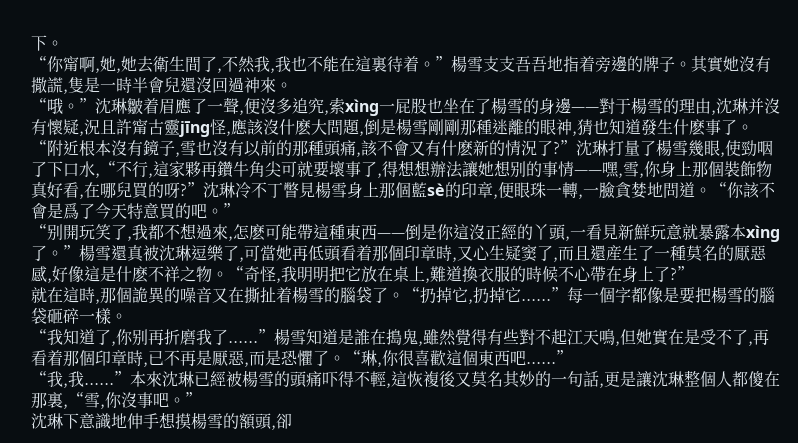下。
“你甯啊,她,她去衛生間了,不然我,我也不能在這裏待着。”楊雪支支吾吾地指着旁邊的牌子。其實她沒有撒謊,隻是一時半會兒還沒回過神來。
“哦。”沈琳皺着眉應了一聲,便沒多追究,索xìng一屁股也坐在了楊雪的身邊——對于楊雪的理由,沈琳并沒有懷疑,況且許甯古靈jīng怪,應該沒什麽大問題,倒是楊雪剛剛那種迷離的眼神,猜也知道發生什麽事了。“附近根本沒有鏡子,雪也沒有以前的那種頭痛,該不會又有什麽新的情況了?”沈琳打量了楊雪幾眼,使勁咽了下口水,“不行,這家夥再鑽牛角尖可就要壞事了,得想想辦法讓她想别的事情——嘿,雪,你身上那個裝飾物真好看,在哪兒買的呀?”沈琳冷不丁瞥見楊雪身上那個藍sè的印章,便眼珠一轉,一臉貪婪地問道。“你該不會是爲了今天特意買的吧。”
“别開玩笑了,我都不想過來,怎麽可能帶這種東西——倒是你這沒正經的丫頭,一看見新鮮玩意就暴露本xìng了。”楊雪還真被沈琳逗樂了,可當她再低頭看着那個印章時,又心生疑窦了,而且還産生了一種莫名的厭惡感,好像這是什麽不祥之物。“奇怪,我明明把它放在桌上,難道換衣服的時候不心帶在身上了?”
就在這時,那個詭異的噪音又在撕扯着楊雪的腦袋了。“扔掉它,扔掉它......”每一個字都像是要把楊雪的腦袋砸碎一樣。
“我知道了,你别再折磨我了......”楊雪知道是誰在搗鬼,雖然覺得有些對不起江天鳴,但她實在是受不了,再看着那個印章時,已不再是厭惡,而是恐懼了。“琳,你很喜歡這個東西吧......”
“我,我......”本來沈琳已經被楊雪的頭痛吓得不輕,這恢複後又莫名其妙的一句話,更是讓沈琳整個人都傻在那裏,“雪,你沒事吧。”
沈琳下意識地伸手想摸楊雪的額頭,卻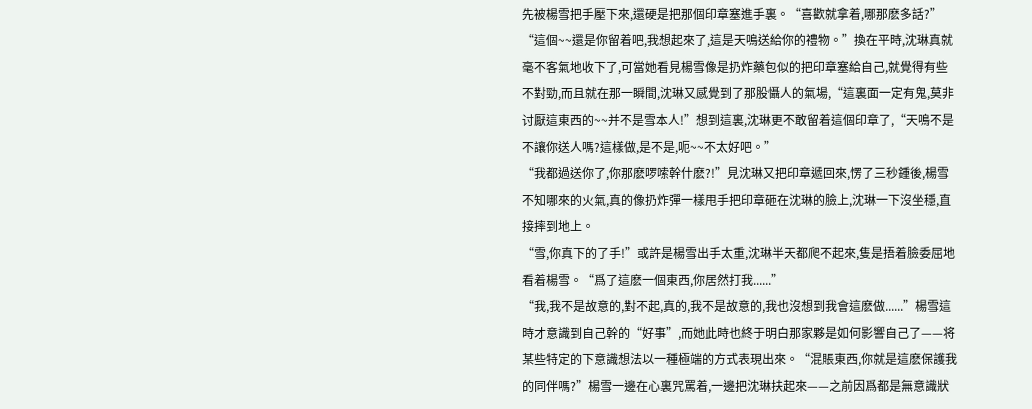先被楊雪把手壓下來,還硬是把那個印章塞進手裏。“喜歡就拿着,哪那麽多話?”
“這個~~還是你留着吧,我想起來了,這是天鳴送給你的禮物。”換在平時,沈琳真就毫不客氣地收下了,可當她看見楊雪像是扔炸藥包似的把印章塞給自己,就覺得有些不對勁,而且就在那一瞬間,沈琳又感覺到了那股懾人的氣場,“這裏面一定有鬼,莫非讨厭這東西的~~并不是雪本人!”想到這裏,沈琳更不敢留着這個印章了,“天鳴不是不讓你送人嗎?這樣做,是不是,呃~~不太好吧。”
“我都過送你了,你那麽啰嗦幹什麽?!”見沈琳又把印章遞回來,愣了三秒鍾後,楊雪不知哪來的火氣,真的像扔炸彈一樣甩手把印章砸在沈琳的臉上,沈琳一下沒坐穩,直接摔到地上。
“雪,你真下的了手!”或許是楊雪出手太重,沈琳半天都爬不起來,隻是捂着臉委屈地看着楊雪。“爲了這麽一個東西,你居然打我......”
“我,我不是故意的,對不起,真的,我不是故意的,我也沒想到我會這麽做......”楊雪這時才意識到自己幹的“好事”,而她此時也終于明白那家夥是如何影響自己了——将某些特定的下意識想法以一種極端的方式表現出來。“混賬東西,你就是這麽保護我的同伴嗎?”楊雪一邊在心裏咒罵着,一邊把沈琳扶起來——之前因爲都是無意識狀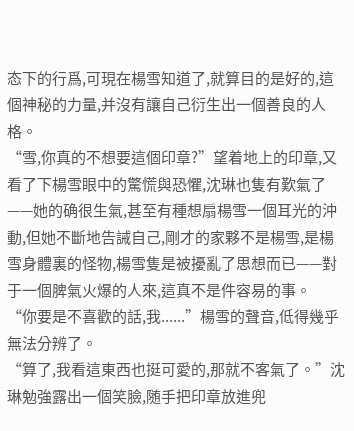态下的行爲,可現在楊雪知道了,就算目的是好的,這個神秘的力量,并沒有讓自己衍生出一個善良的人格。
“雪,你真的不想要這個印章?”望着地上的印章,又看了下楊雪眼中的驚慌與恐懼,沈琳也隻有歎氣了——她的确很生氣,甚至有種想扇楊雪一個耳光的沖動,但她不斷地告誡自己,剛才的家夥不是楊雪,是楊雪身體裏的怪物,楊雪隻是被擾亂了思想而已——對于一個脾氣火爆的人來,這真不是件容易的事。
“你要是不喜歡的話,我......”楊雪的聲音,低得幾乎無法分辨了。
“算了,我看這東西也挺可愛的,那就不客氣了。”沈琳勉強露出一個笑臉,随手把印章放進兜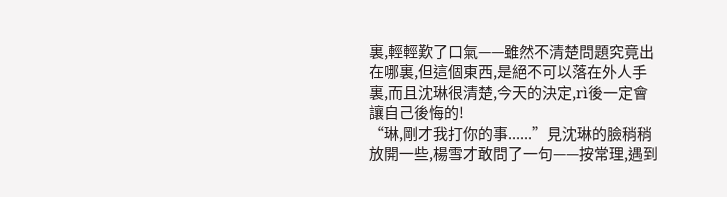裏,輕輕歎了口氣——雖然不清楚問題究竟出在哪裏,但這個東西,是絕不可以落在外人手裏,而且沈琳很清楚,今天的決定,rì後一定會讓自己後悔的!
“琳,剛才我打你的事......”見沈琳的臉稍稍放開一些,楊雪才敢問了一句——按常理,遇到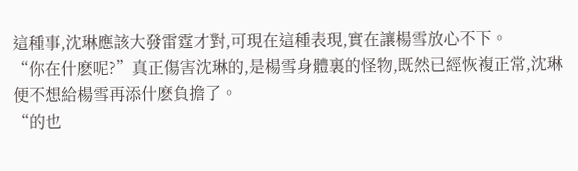這種事,沈琳應該大發雷霆才對,可現在這種表現,實在讓楊雪放心不下。
“你在什麽呢?”真正傷害沈琳的,是楊雪身體裏的怪物,既然已經恢複正常,沈琳便不想給楊雪再添什麽負擔了。
“的也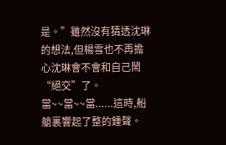是。”雖然沒有猜透沈琳的想法,但楊雪也不再擔心沈琳會不會和自己鬧“絕交”了。
當~~當~~當......這時,船艙裏響起了整的鍾聲。